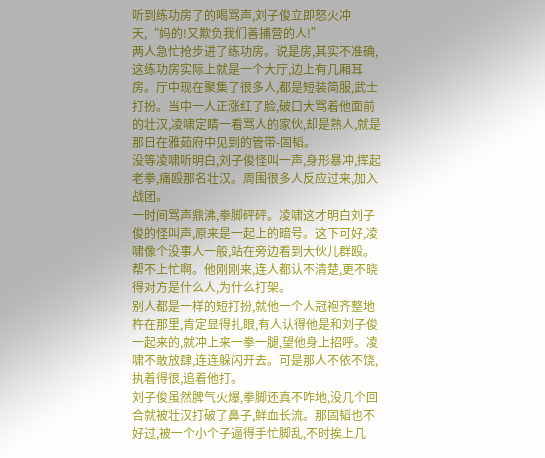听到练功房了的喝骂声,刘子俊立即怒火冲天,“妈的!又欺负我们善捕营的人!”
两人急忙抢步进了练功房。说是房,其实不准确,这练功房实际上就是一个大厅,边上有几厢耳房。厅中现在聚集了很多人,都是短装简服,武士打扮。当中一人正涨红了脸,破口大骂着他面前的壮汉,凌啸定睛一看骂人的家伙,却是熟人,就是那日在雅茹府中见到的管带-固韬。
没等凌啸听明白,刘子俊怪叫一声,身形暴冲,挥起老拳,痛殴那名壮汉。周围很多人反应过来,加入战团。
一时间骂声鼎沸,拳脚砰砰。凌啸这才明白刘子俊的怪叫声,原来是一起上的暗号。这下可好,凌啸像个没事人一般,站在旁边看到大伙儿群殴。帮不上忙啊。他刚刚来,连人都认不清楚,更不晓得对方是什么人,为什么打架。
别人都是一样的短打扮,就他一个人冠袍齐整地杵在那里,肯定显得扎眼,有人认得他是和刘子俊一起来的,就冲上来一拳一腿,望他身上招呼。凌啸不敢放肆,连连躲闪开去。可是那人不依不饶,执着得很,追着他打。
刘子俊虽然脾气火爆,拳脚还真不咋地,没几个回合就被壮汉打破了鼻子,鲜血长流。那固韬也不好过,被一个小个子逼得手忙脚乱,不时挨上几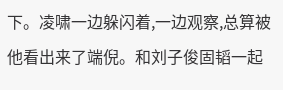下。凌啸一边躲闪着,一边观察,总算被他看出来了端倪。和刘子俊固韬一起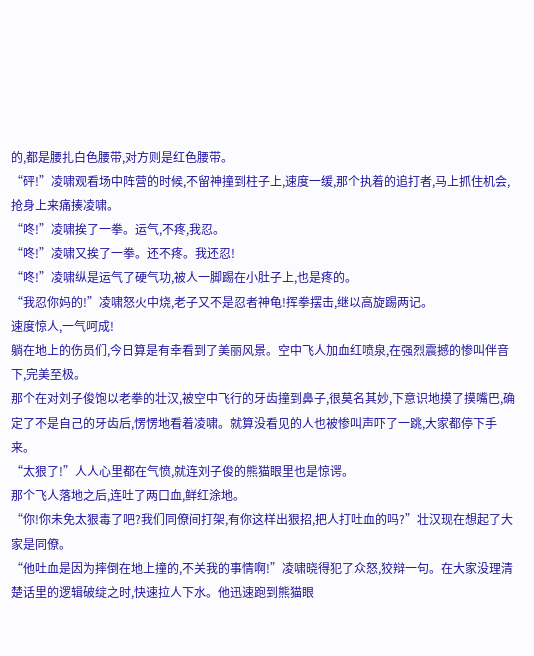的,都是腰扎白色腰带,对方则是红色腰带。
“砰!”凌啸观看场中阵营的时候,不留神撞到柱子上,速度一缓,那个执着的追打者,马上抓住机会,抢身上来痛揍凌啸。
“咚!”凌啸挨了一拳。运气,不疼,我忍。
“咚!”凌啸又挨了一拳。还不疼。我还忍!
“咚!”凌啸纵是运气了硬气功,被人一脚踢在小肚子上,也是疼的。
“我忍你妈的!”凌啸怒火中烧,老子又不是忍者神龟!挥拳摆击,继以高旋踢两记。
速度惊人,一气呵成!
躺在地上的伤员们,今日算是有幸看到了美丽风景。空中飞人加血红喷泉,在强烈震撼的惨叫伴音下,完美至极。
那个在对刘子俊饱以老拳的壮汉,被空中飞行的牙齿撞到鼻子,很莫名其妙,下意识地摸了摸嘴巴,确定了不是自己的牙齿后,愣愣地看着凌啸。就算没看见的人也被惨叫声吓了一跳,大家都停下手来。
“太狠了!”人人心里都在气愤,就连刘子俊的熊猫眼里也是惊谔。
那个飞人落地之后,连吐了两口血,鲜红涂地。
“你!你未免太狠毒了吧?我们同僚间打架,有你这样出狠招,把人打吐血的吗?”壮汉现在想起了大家是同僚。
“他吐血是因为摔倒在地上撞的,不关我的事情啊!”凌啸晓得犯了众怒,狡辩一句。在大家没理清楚话里的逻辑破绽之时,快速拉人下水。他迅速跑到熊猫眼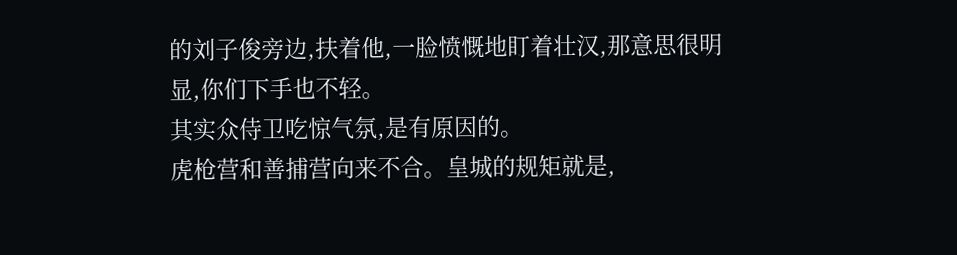的刘子俊旁边,扶着他,一脸愤慨地盯着壮汉,那意思很明显,你们下手也不轻。
其实众侍卫吃惊气氛,是有原因的。
虎枪营和善捕营向来不合。皇城的规矩就是,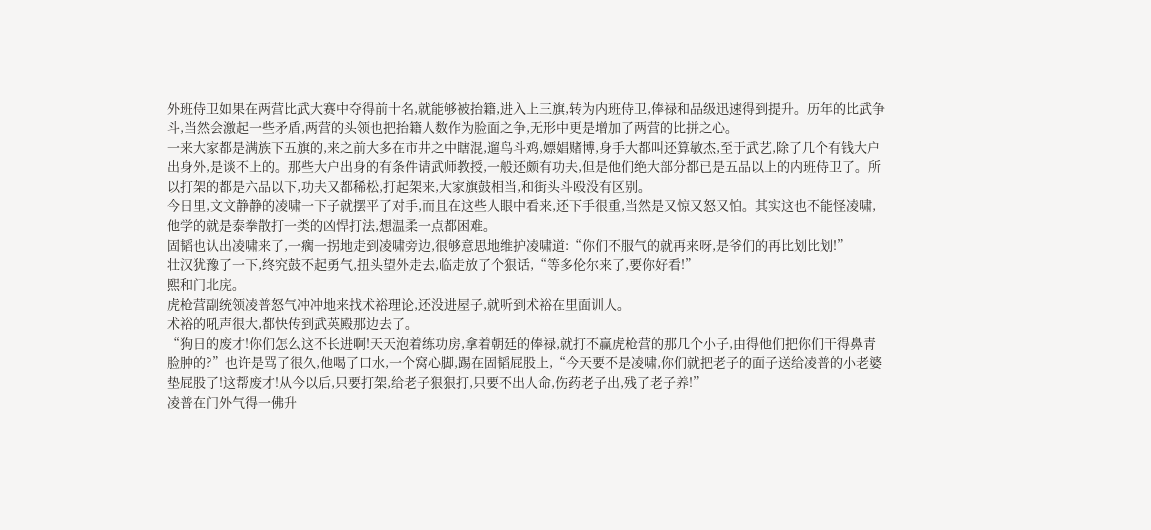外班侍卫如果在两营比武大赛中夺得前十名,就能够被抬籍,进入上三旗,转为内班侍卫,俸禄和品级迅速得到提升。历年的比武争斗,当然会激起一些矛盾,两营的头领也把抬籍人数作为脸面之争,无形中更是增加了两营的比拼之心。
一来大家都是满族下五旗的,来之前大多在市井之中瞎混,遛鸟斗鸡,嫖娼赌博,身手大都叫还算敏杰,至于武艺,除了几个有钱大户出身外,是谈不上的。那些大户出身的有条件请武师教授,一般还颇有功夫,但是他们绝大部分都已是五品以上的内班侍卫了。所以打架的都是六品以下,功夫又都稀松,打起架来,大家旗鼓相当,和街头斗殴没有区别。
今日里,文文静静的凌啸一下子就摆平了对手,而且在这些人眼中看来,还下手很重,当然是又惊又怒又怕。其实这也不能怪凌啸,他学的就是泰拳散打一类的凶悍打法,想温柔一点都困难。
固韬也认出凌啸来了,一瘸一拐地走到凌啸旁边,很够意思地维护凌啸道:“你们不服气的就再来呀,是爷们的再比划比划!”
壮汉犹豫了一下,终究鼓不起勇气,扭头望外走去,临走放了个狠话,“等多伦尔来了,要你好看!”
熙和门北庑。
虎枪营副统领凌普怒气冲冲地来找术裕理论,还没进屋子,就听到术裕在里面训人。
术裕的吼声很大,都快传到武英殿那边去了。
“狗日的废才!你们怎么这不长进啊!天天泡着练功房,拿着朝廷的俸禄,就打不赢虎枪营的那几个小子,由得他们把你们干得鼻青脸肿的?”也许是骂了很久,他喝了口水,一个窝心脚,踢在固韬屁股上,“今天要不是凌啸,你们就把老子的面子送给凌普的小老婆垫屁股了!这帮废才!从今以后,只要打架,给老子狠狠打,只要不出人命,伤药老子出,残了老子养!”
凌普在门外气得一佛升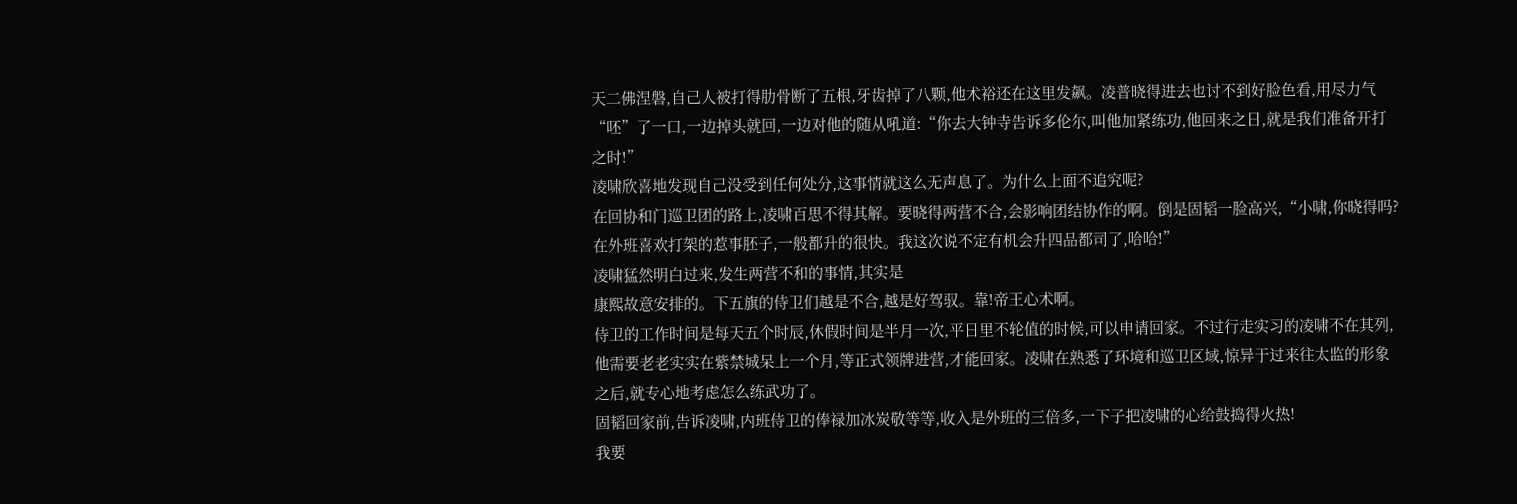天二佛涅磐,自己人被打得肋骨断了五根,牙齿掉了八颗,他术裕还在这里发飙。凌普晓得进去也讨不到好脸色看,用尽力气“呸”了一口,一边掉头就回,一边对他的随从吼道:“你去大钟寺告诉多伦尔,叫他加紧练功,他回来之日,就是我们准备开打之时!”
凌啸欣喜地发现自己没受到任何处分,这事情就这么无声息了。为什么上面不追究呢?
在回协和门巡卫团的路上,凌啸百思不得其解。要晓得两营不合,会影响团结协作的啊。倒是固韬一脸高兴,“小啸,你晓得吗?在外班喜欢打架的惹事胚子,一般都升的很快。我这次说不定有机会升四品都司了,哈哈!”
凌啸猛然明白过来,发生两营不和的事情,其实是
康熙故意安排的。下五旗的侍卫们越是不合,越是好驾驭。靠!帝王心术啊。
侍卫的工作时间是每天五个时辰,休假时间是半月一次,平日里不轮值的时候,可以申请回家。不过行走实习的凌啸不在其列,他需要老老实实在紫禁城呆上一个月,等正式领牌进营,才能回家。凌啸在熟悉了环境和巡卫区域,惊异于过来往太监的形象之后,就专心地考虑怎么练武功了。
固韬回家前,告诉凌啸,内班侍卫的俸禄加冰炭敬等等,收入是外班的三倍多,一下子把凌啸的心给鼓捣得火热!
我要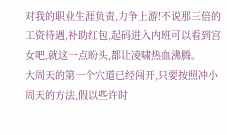对我的职业生涯负责,力争上游!不说那三倍的工资待遇,补助红包,起码进入内班可以看到宫女吧,就这一点盼头,都让凌啸热血沸腾。
大周天的第一个穴道已经闯开,只要按照冲小周天的方法,假以些许时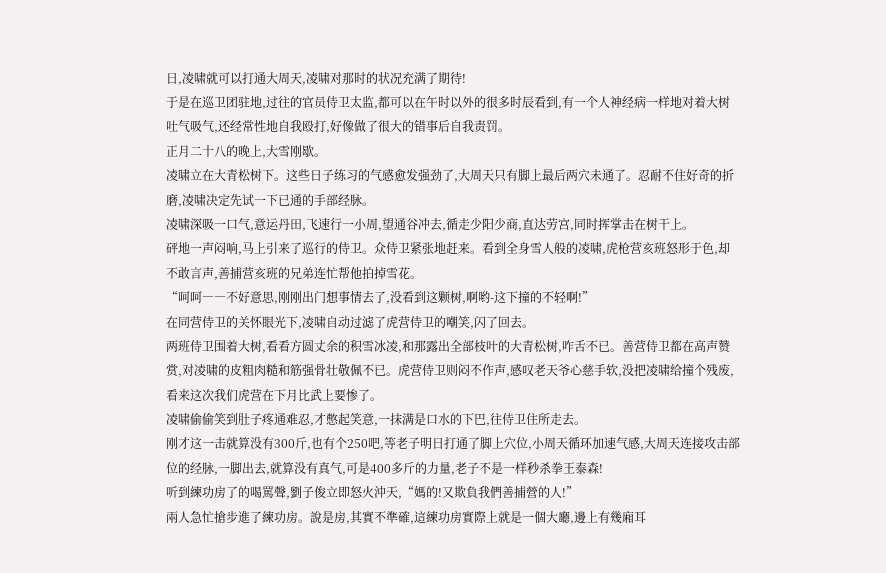日,凌啸就可以打通大周天,凌啸对那时的状况充满了期待!
于是在巡卫团驻地,过往的官员侍卫太监,都可以在午时以外的很多时辰看到,有一个人神经病一样地对着大树吐气吸气,还经常性地自我殴打,好像做了很大的错事后自我责罚。
正月二十八的晚上,大雪刚歇。
凌啸立在大青松树下。这些日子练习的气感愈发强劲了,大周天只有脚上最后两穴未通了。忍耐不住好奇的折磨,凌啸决定先试一下已通的手部经脉。
凌啸深吸一口气,意运丹田,飞速行一小周,望通谷冲去,循走少阳少商,直达劳宫,同时挥掌击在树干上。
砰地一声闷响,马上引来了巡行的侍卫。众侍卫紧张地赶来。看到全身雪人般的凌啸,虎枪营亥班怒形于色,却不敢言声,善捕营亥班的兄弟连忙帮他拍掉雪花。
“呵呵――不好意思,刚刚出门想事情去了,没看到这颗树,啊哟-这下撞的不轻啊!”
在同营侍卫的关怀眼光下,凌啸自动过滤了虎营侍卫的嘲笑,闪了回去。
两班侍卫围着大树,看看方圆丈余的积雪冰凌,和那露出全部枝叶的大青松树,咋舌不已。善营侍卫都在高声赞赏,对凌啸的皮粗肉糙和筋强骨壮敬佩不已。虎营侍卫则闷不作声,感叹老天爷心慈手软,没把凌啸给撞个残废,看来这次我们虎营在下月比武上要惨了。
凌啸偷偷笑到肚子疼通难忍,才憋起笑意,一抹满是口水的下巴,往侍卫住所走去。
刚才这一击就算没有300斤,也有个250吧,等老子明日打通了脚上穴位,小周天循环加速气感,大周天连接攻击部位的经脉,一脚出去,就算没有真气,可是400多斤的力量,老子不是一样秒杀拳王泰森!
听到練功房了的喝罵聲,劉子俊立即怒火沖天,“媽的!又欺負我們善捕營的人!”
兩人急忙搶步進了練功房。說是房,其實不準確,這練功房實際上就是一個大廳,邊上有幾廂耳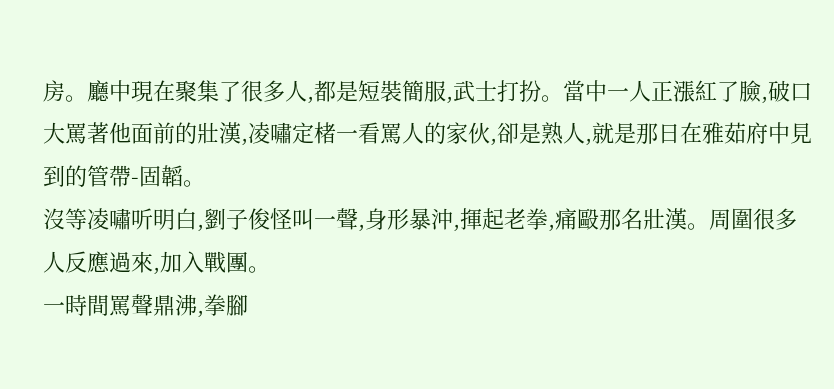房。廳中現在聚集了很多人,都是短裝簡服,武士打扮。當中一人正漲紅了臉,破口大罵著他面前的壯漢,凌嘯定楮一看罵人的家伙,卻是熟人,就是那日在雅茹府中見到的管帶-固韜。
沒等凌嘯听明白,劉子俊怪叫一聲,身形暴沖,揮起老拳,痛毆那名壯漢。周圍很多人反應過來,加入戰團。
一時間罵聲鼎沸,拳腳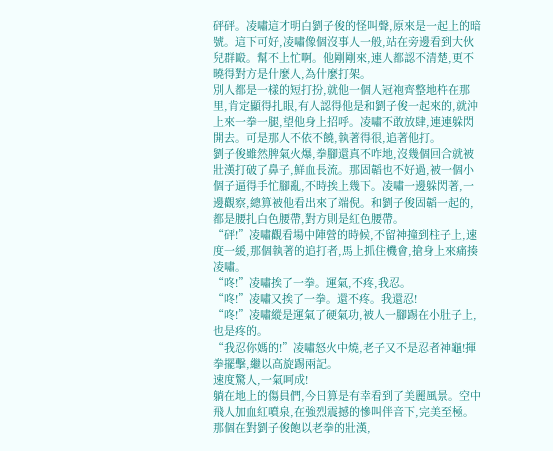砰砰。凌嘯這才明白劉子俊的怪叫聲,原來是一起上的暗號。這下可好,凌嘯像個沒事人一般,站在旁邊看到大伙兒群毆。幫不上忙啊。他剛剛來,連人都認不清楚,更不曉得對方是什麼人,為什麼打架。
別人都是一樣的短打扮,就他一個人冠袍齊整地杵在那里,肯定顯得扎眼,有人認得他是和劉子俊一起來的,就沖上來一拳一腿,望他身上招呼。凌嘯不敢放肆,連連躲閃開去。可是那人不依不饒,執著得很,追著他打。
劉子俊雖然脾氣火爆,拳腳還真不咋地,沒幾個回合就被壯漢打破了鼻子,鮮血長流。那固韜也不好過,被一個小個子逼得手忙腳亂,不時挨上幾下。凌嘯一邊躲閃著,一邊觀察,總算被他看出來了端倪。和劉子俊固韜一起的,都是腰扎白色腰帶,對方則是紅色腰帶。
“砰!”凌嘯觀看場中陣營的時候,不留神撞到柱子上,速度一緩,那個執著的追打者,馬上抓住機會,搶身上來痛揍凌嘯。
“咚!”凌嘯挨了一拳。運氣,不疼,我忍。
“咚!”凌嘯又挨了一拳。還不疼。我還忍!
“咚!”凌嘯縱是運氣了硬氣功,被人一腳踢在小肚子上,也是疼的。
“我忍你媽的!”凌嘯怒火中燒,老子又不是忍者神龜!揮拳擺擊,繼以高旋踢兩記。
速度驚人,一氣呵成!
躺在地上的傷員們,今日算是有幸看到了美麗風景。空中飛人加血紅噴泉,在強烈震撼的慘叫伴音下,完美至極。
那個在對劉子俊飽以老拳的壯漢,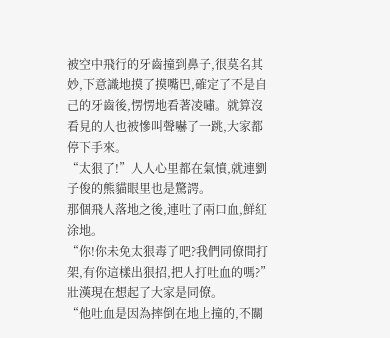被空中飛行的牙齒撞到鼻子,很莫名其妙,下意識地摸了摸嘴巴,確定了不是自己的牙齒後,愣愣地看著凌嘯。就算沒看見的人也被慘叫聲嚇了一跳,大家都停下手來。
“太狠了!”人人心里都在氣憤,就連劉子俊的熊貓眼里也是驚諤。
那個飛人落地之後,連吐了兩口血,鮮紅涂地。
“你!你未免太狠毒了吧?我們同僚間打架,有你這樣出狠招,把人打吐血的嗎?”壯漢現在想起了大家是同僚。
“他吐血是因為摔倒在地上撞的,不關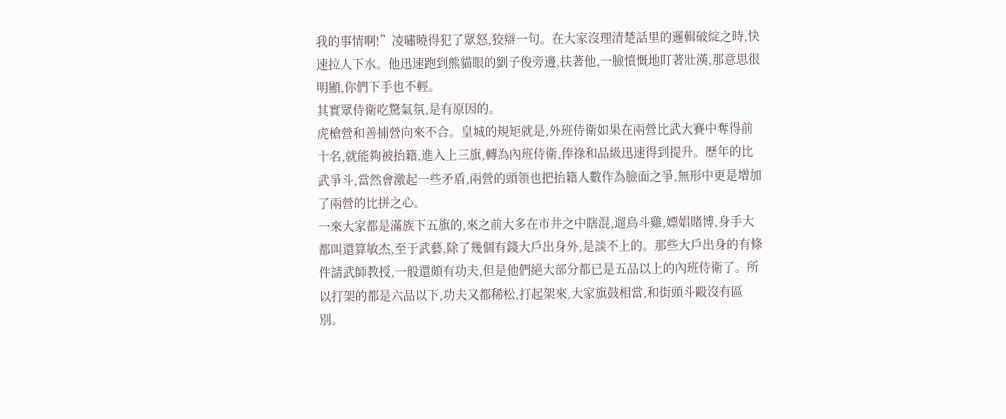我的事情啊!”凌嘯曉得犯了眾怒,狡辯一句。在大家沒理清楚話里的邏輯破綻之時,快速拉人下水。他迅速跑到熊貓眼的劉子俊旁邊,扶著他,一臉憤慨地盯著壯漢,那意思很明顯,你們下手也不輕。
其實眾侍衛吃驚氣氛,是有原因的。
虎槍營和善捕營向來不合。皇城的規矩就是,外班侍衛如果在兩營比武大賽中奪得前十名,就能夠被抬籍,進入上三旗,轉為內班侍衛,俸祿和品級迅速得到提升。歷年的比武爭斗,當然會激起一些矛盾,兩營的頭領也把抬籍人數作為臉面之爭,無形中更是增加了兩營的比拼之心。
一來大家都是滿族下五旗的,來之前大多在市井之中瞎混,遛鳥斗雞,嫖娼賭博,身手大都叫還算敏杰,至于武藝,除了幾個有錢大戶出身外,是談不上的。那些大戶出身的有條件請武師教授,一般還頗有功夫,但是他們絕大部分都已是五品以上的內班侍衛了。所以打架的都是六品以下,功夫又都稀松,打起架來,大家旗鼓相當,和街頭斗毆沒有區別。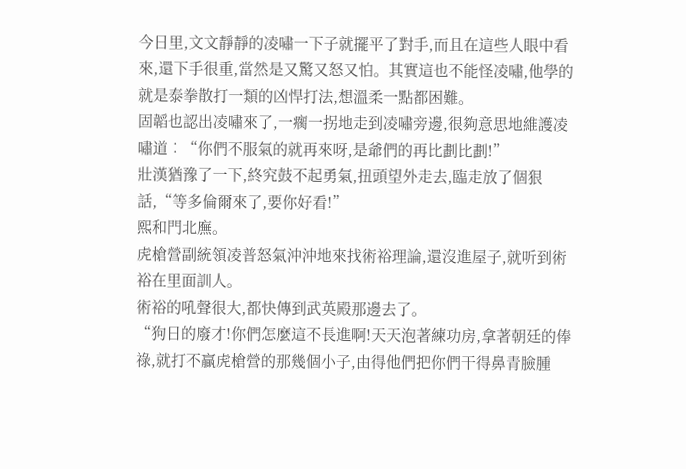今日里,文文靜靜的凌嘯一下子就擺平了對手,而且在這些人眼中看來,還下手很重,當然是又驚又怒又怕。其實這也不能怪凌嘯,他學的就是泰拳散打一類的凶悍打法,想溫柔一點都困難。
固韜也認出凌嘯來了,一瘸一拐地走到凌嘯旁邊,很夠意思地維護凌嘯道︰“你們不服氣的就再來呀,是爺們的再比劃比劃!”
壯漢猶豫了一下,終究鼓不起勇氣,扭頭望外走去,臨走放了個狠話,“等多倫爾來了,要你好看!”
熙和門北廡。
虎槍營副統領凌普怒氣沖沖地來找術裕理論,還沒進屋子,就听到術裕在里面訓人。
術裕的吼聲很大,都快傳到武英殿那邊去了。
“狗日的廢才!你們怎麼這不長進啊!天天泡著練功房,拿著朝廷的俸祿,就打不贏虎槍營的那幾個小子,由得他們把你們干得鼻青臉腫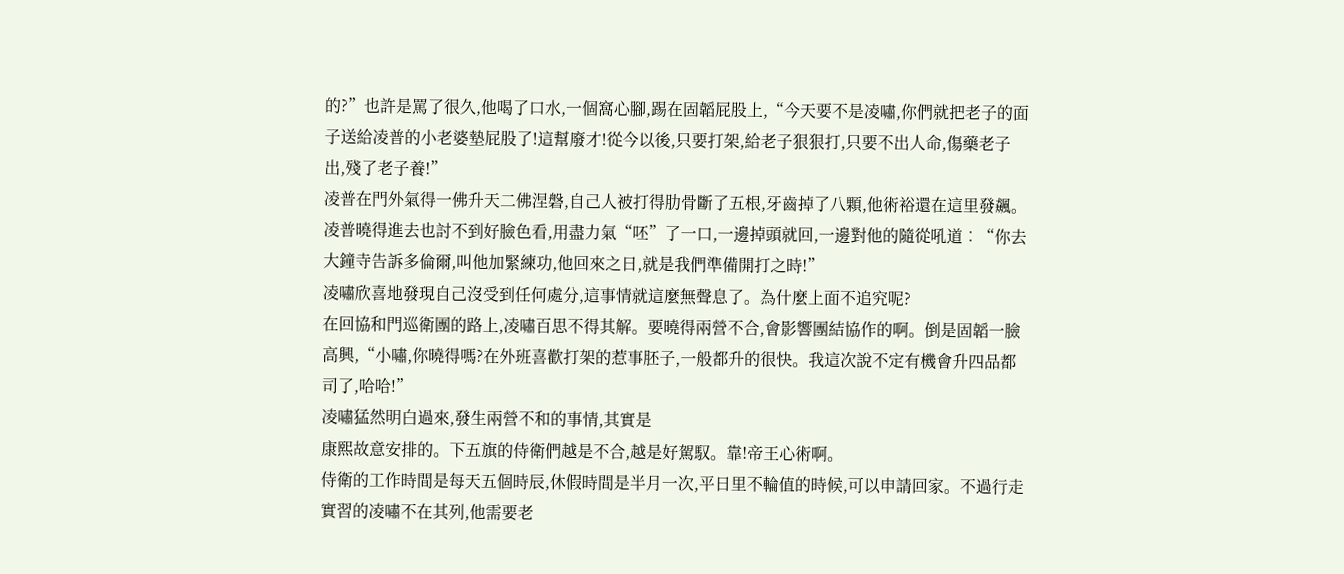的?”也許是罵了很久,他喝了口水,一個窩心腳,踢在固韜屁股上,“今天要不是凌嘯,你們就把老子的面子送給凌普的小老婆墊屁股了!這幫廢才!從今以後,只要打架,給老子狠狠打,只要不出人命,傷藥老子出,殘了老子養!”
凌普在門外氣得一佛升天二佛涅磐,自己人被打得肋骨斷了五根,牙齒掉了八顆,他術裕還在這里發飆。凌普曉得進去也討不到好臉色看,用盡力氣“呸”了一口,一邊掉頭就回,一邊對他的隨從吼道︰“你去大鐘寺告訴多倫爾,叫他加緊練功,他回來之日,就是我們準備開打之時!”
凌嘯欣喜地發現自己沒受到任何處分,這事情就這麼無聲息了。為什麼上面不追究呢?
在回協和門巡衛團的路上,凌嘯百思不得其解。要曉得兩營不合,會影響團結協作的啊。倒是固韜一臉高興,“小嘯,你曉得嗎?在外班喜歡打架的惹事胚子,一般都升的很快。我這次說不定有機會升四品都司了,哈哈!”
凌嘯猛然明白過來,發生兩營不和的事情,其實是
康熙故意安排的。下五旗的侍衛們越是不合,越是好駕馭。靠!帝王心術啊。
侍衛的工作時間是每天五個時辰,休假時間是半月一次,平日里不輪值的時候,可以申請回家。不過行走實習的凌嘯不在其列,他需要老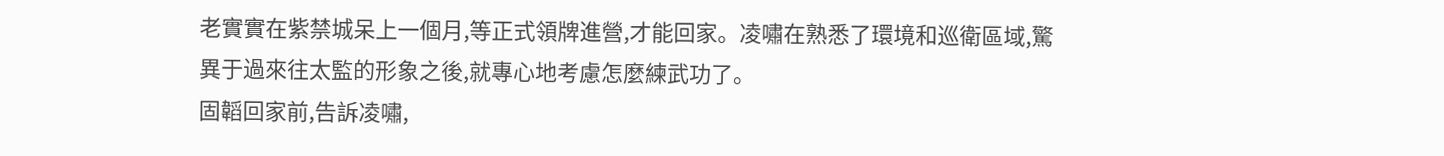老實實在紫禁城呆上一個月,等正式領牌進營,才能回家。凌嘯在熟悉了環境和巡衛區域,驚異于過來往太監的形象之後,就專心地考慮怎麼練武功了。
固韜回家前,告訴凌嘯,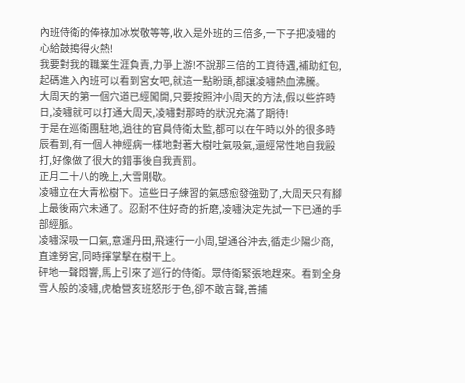內班侍衛的俸祿加冰炭敬等等,收入是外班的三倍多,一下子把凌嘯的心給鼓搗得火熱!
我要對我的職業生涯負責,力爭上游!不說那三倍的工資待遇,補助紅包,起碼進入內班可以看到宮女吧,就這一點盼頭,都讓凌嘯熱血沸騰。
大周天的第一個穴道已經闖開,只要按照沖小周天的方法,假以些許時日,凌嘯就可以打通大周天,凌嘯對那時的狀況充滿了期待!
于是在巡衛團駐地,過往的官員侍衛太監,都可以在午時以外的很多時辰看到,有一個人神經病一樣地對著大樹吐氣吸氣,還經常性地自我毆打,好像做了很大的錯事後自我責罰。
正月二十八的晚上,大雪剛歇。
凌嘯立在大青松樹下。這些日子練習的氣感愈發強勁了,大周天只有腳上最後兩穴未通了。忍耐不住好奇的折磨,凌嘯決定先試一下已通的手部經脈。
凌嘯深吸一口氣,意運丹田,飛速行一小周,望通谷沖去,循走少陽少商,直達勞宮,同時揮掌擊在樹干上。
砰地一聲悶響,馬上引來了巡行的侍衛。眾侍衛緊張地趕來。看到全身雪人般的凌嘯,虎槍營亥班怒形于色,卻不敢言聲,善捕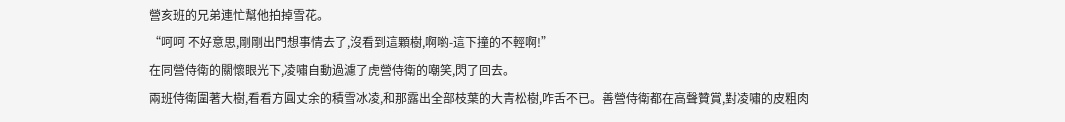營亥班的兄弟連忙幫他拍掉雪花。
“呵呵 不好意思,剛剛出門想事情去了,沒看到這顆樹,啊喲-這下撞的不輕啊!”
在同營侍衛的關懷眼光下,凌嘯自動過濾了虎營侍衛的嘲笑,閃了回去。
兩班侍衛圍著大樹,看看方圓丈余的積雪冰凌,和那露出全部枝葉的大青松樹,咋舌不已。善營侍衛都在高聲贊賞,對凌嘯的皮粗肉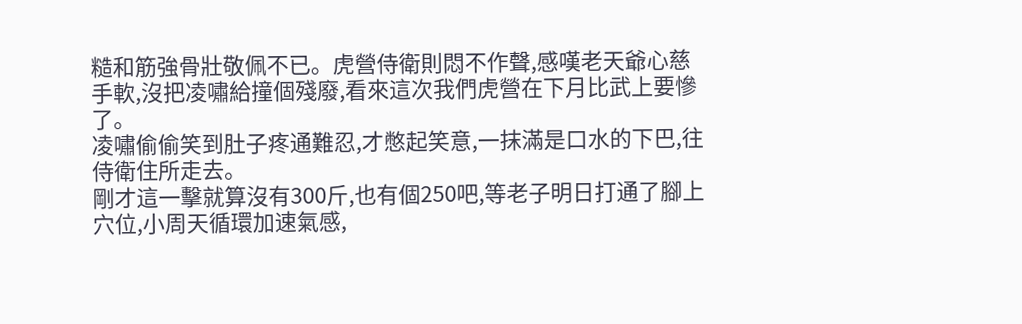糙和筋強骨壯敬佩不已。虎營侍衛則悶不作聲,感嘆老天爺心慈手軟,沒把凌嘯給撞個殘廢,看來這次我們虎營在下月比武上要慘了。
凌嘯偷偷笑到肚子疼通難忍,才憋起笑意,一抹滿是口水的下巴,往侍衛住所走去。
剛才這一擊就算沒有300斤,也有個250吧,等老子明日打通了腳上穴位,小周天循環加速氣感,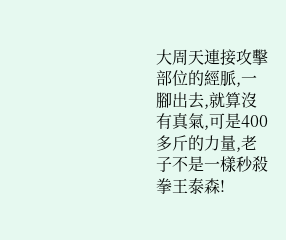大周天連接攻擊部位的經脈,一腳出去,就算沒有真氣,可是400多斤的力量,老子不是一樣秒殺拳王泰森!